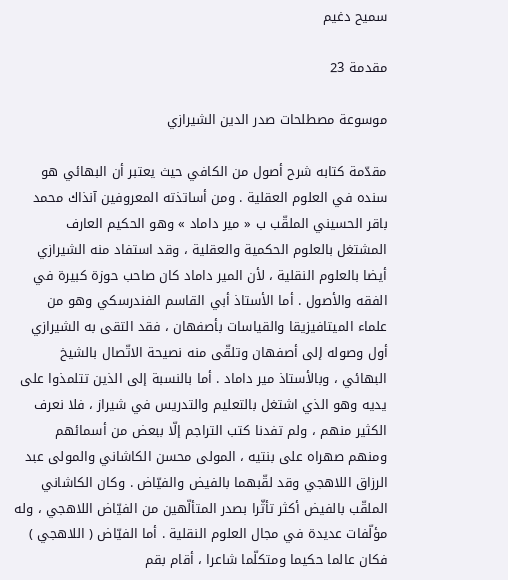سميح دغيم

مقدمة 23

موسوعة مصطلحات صدر الدين الشيرازي

مقدّمة كتابه شرح أصول من الكافي حيث يعتبر أن البهائي هو سنده في العلوم العقلية . ومن أساتذته المعروفين آنذاك محمد باقر الحسيني الملقّب ب « مير داماد » وهو الحكيم العارف المشتغل بالعلوم الحكمية والعقلية ، وقد استفاد منه الشيرازي أيضا بالعلوم النقلية ، لأن المير داماد كان صاحب حوزة كبيرة في الفقه والأصول . أما الأستاذ أبي القاسم الفندرسكي وهو من علماء الميتافيزيقا والقياسات بأصفهان ، فقد التقى به الشيرازي أول وصوله إلى أصفهان وتلقّى منه نصيحة الاتّصال بالشيخ البهائي ، وبالأستاذ مير داماد . أما بالنسبة إلى الذين تتلمذوا على يديه وهو الذي اشتغل بالتعليم والتدريس في شيراز ، فلا نعرف الكثير منهم ، ولم تفدنا كتب التراجم إلّا ببعض من أسمائهم ومنهم صهراه على بنتيه ، المولى محسن الكاشاني والمولى عبد الرزاق اللاهجي وقد لقّبهما بالفيض والفيّاض . وكان الكاشاني الملقّب بالفيض أكثر تأثّرا بصدر المتألّهين من الفيّاض اللاهجي ، وله مؤلّفات عديدة في مجال العلوم النقلية . أما الفيّاض ( اللاهجي ) فكان عالما حكيما ومتكلّما شاعرا ، أقام بقم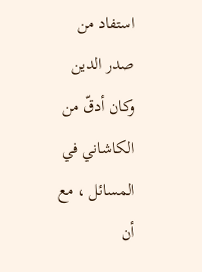استفاد من صدر الدين وكان أدقّ من الكاشاني في المسائل ، مع أن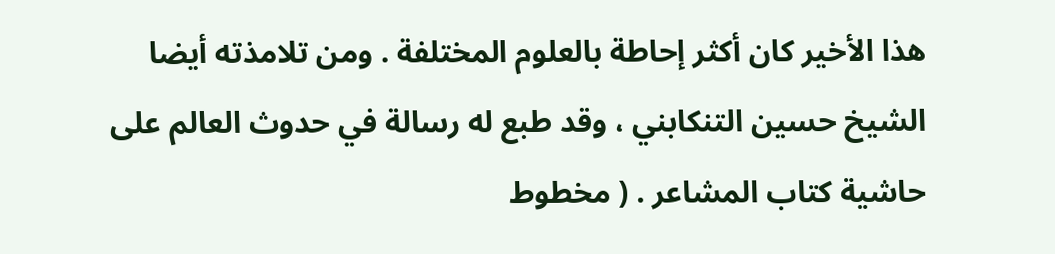هذا الأخير كان أكثر إحاطة بالعلوم المختلفة . ومن تلامذته أيضا الشيخ حسين التنكابني ، وقد طبع له رسالة في حدوث العالم على حاشية كتاب المشاعر . ( مخطوط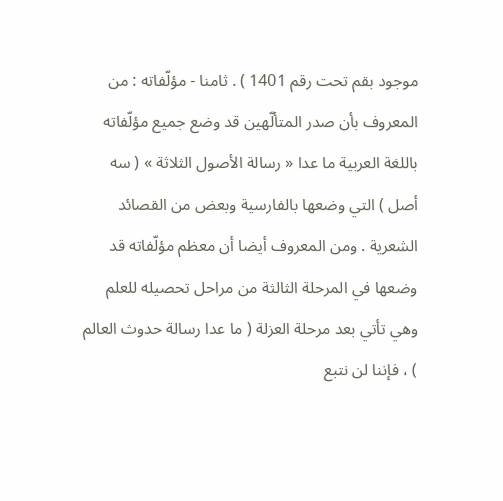موجود بقم تحت رقم 1401 ) . ثامنا - مؤلّفاته : من المعروف بأن صدر المتألّهين قد وضع جميع مؤلّفاته باللغة العربية ما عدا « رسالة الأصول الثلاثة » ( سه أصل ) التي وضعها بالفارسية وبعض من القصائد الشعرية . ومن المعروف أيضا أن معظم مؤلّفاته قد وضعها في المرحلة الثالثة من مراحل تحصيله للعلم وهي تأتي بعد مرحلة العزلة ( ما عدا رسالة حدوث العالم ) ، فإننا لن نتبع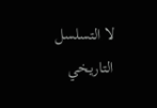لا التسلسل التاريخي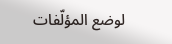لوضع المؤلّفات